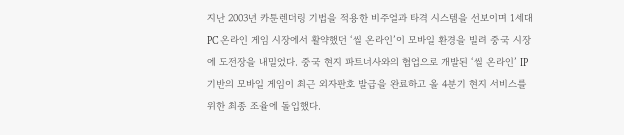지난 2003년 카툰렌더링 기법을 적용한 비주얼과 타격 시스템을 선보이며 1세대 PC 온라인 게임 시장에서 활약했던 ‘씰 온라인’이 모바일 환경을 빌려 중국 시장에 도전장을 내밀었다. 중국 현지 파트너사와의 협업으로 개발된 ‘씰 온라인’ IP 기반의 모바일 게임이 최근 외자판호 발급을 완료하고 올 4분기 현지 서비스를 위한 최종 조율에 돌입했다.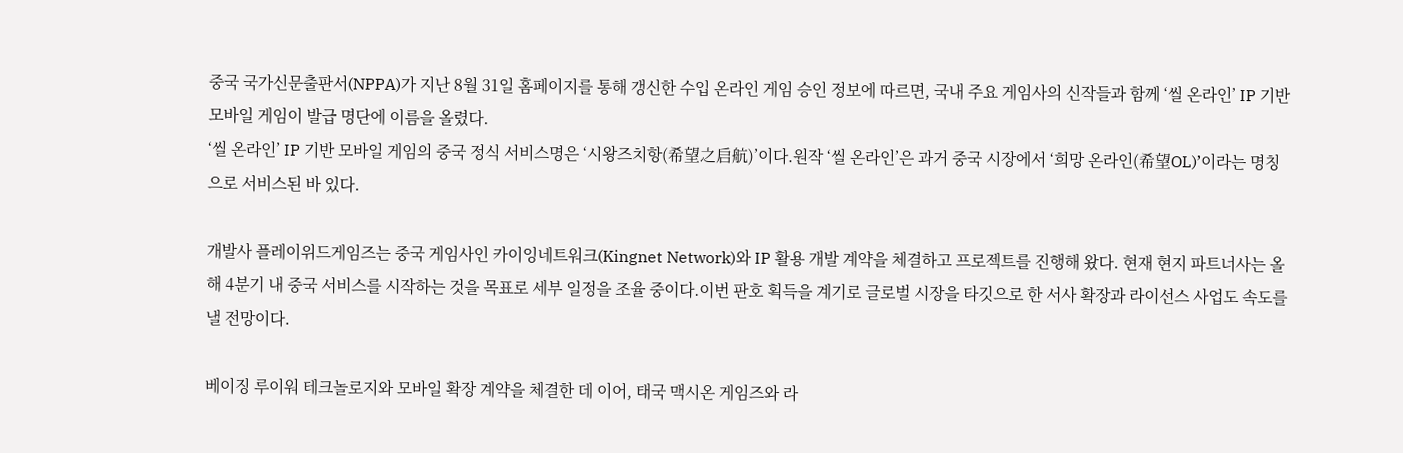중국 국가신문출판서(NPPA)가 지난 8월 31일 홈페이지를 통해 갱신한 수입 온라인 게임 승인 정보에 따르면, 국내 주요 게임사의 신작들과 함께 ‘씰 온라인’ IP 기반 모바일 게임이 발급 명단에 이름을 올렸다.
‘씰 온라인’ IP 기반 모바일 게임의 중국 정식 서비스명은 ‘시왕즈치항(希望之启航)’이다.원작 ‘씰 온라인’은 과거 중국 시장에서 ‘희망 온라인(希望OL)’이라는 명칭으로 서비스된 바 있다.

개발사 플레이위드게임즈는 중국 게임사인 카이잉네트워크(Kingnet Network)와 IP 활용 개발 계약을 체결하고 프로젝트를 진행해 왔다. 현재 현지 파트너사는 올해 4분기 내 중국 서비스를 시작하는 것을 목표로 세부 일정을 조율 중이다.이번 판호 획득을 계기로 글로벌 시장을 타깃으로 한 서사 확장과 라이선스 사업도 속도를 낼 전망이다.

베이징 루이워 테크놀로지와 모바일 확장 계약을 체결한 데 이어, 태국 맥시온 게임즈와 라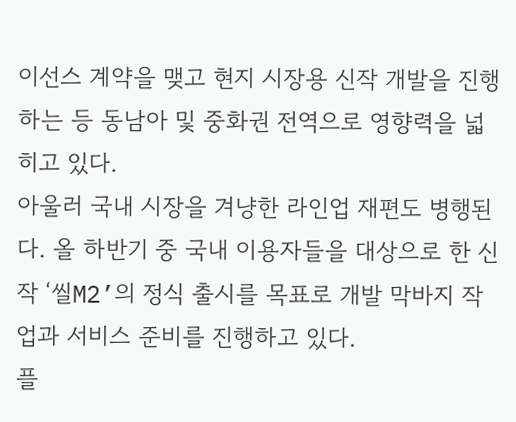이선스 계약을 맺고 현지 시장용 신작 개발을 진행하는 등 동남아 및 중화권 전역으로 영향력을 넓히고 있다.
아울러 국내 시장을 겨냥한 라인업 재편도 병행된다. 올 하반기 중 국내 이용자들을 대상으로 한 신작 ‘씰M2’의 정식 출시를 목표로 개발 막바지 작업과 서비스 준비를 진행하고 있다.
플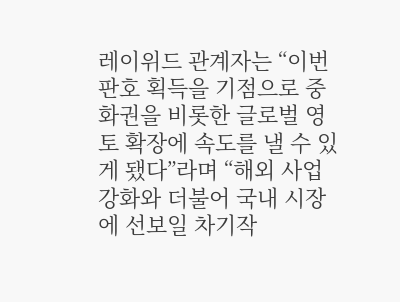레이위드 관계자는 “이번 판호 획득을 기점으로 중화권을 비롯한 글로벌 영토 확장에 속도를 낼 수 있게 됐다”라며 “해외 사업 강화와 더불어 국내 시장에 선보일 차기작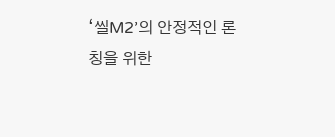‘씰M2’의 안정적인 론칭을 위한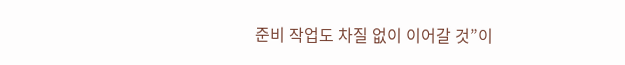준비 작업도 차질 없이 이어갈 것”이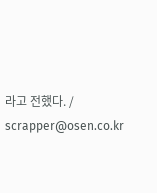라고 전했다. / scrapper@osen.co.kr